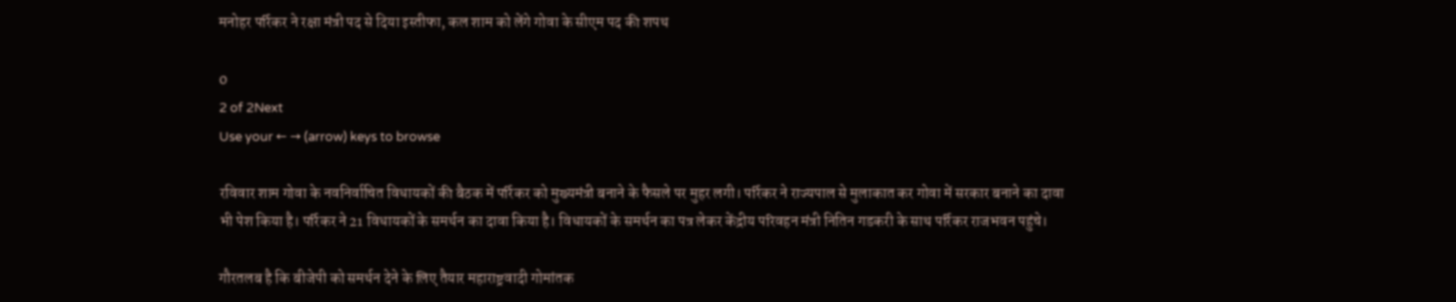मनोहर पर्रिकर ने रक्षा मंत्री पद से दिया इस्तीफा, कल शाम को लेंगे गोवा के सीएम पद की शपथ

0
2 of 2Next
Use your ← → (arrow) keys to browse

रविवार शाम गोवा के नवनिर्वाचित विधायकों की बैठक में पर्रिकर को मुख्‍यमंत्री बनाने के फैसले पर मुहर लगी। पर्रिकर ने राज्‍यपाल से मुलाकात कर गोवा में सरकार बनाने का दावा भी पेश किया है। पर्रिकर ने 21 विधायकों के समर्थन का दावा किया है। विधायकों के समर्थन का पत्र लेकर केंद्रीय परिवहन मंत्री नितिन गडकरी के साथ पर्रिकर राजभवन पहुंचे।

गौरतलब है कि बीजेपी को समर्थन देने के लिए तैयार महाराष्ट्रवादी गोमांतक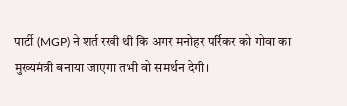पार्टी (MGP) ने शर्त रखी थी कि अगर मनोहर पर्रिकर को गोवा का मुख्‍यमंत्री बनाया जाएगा तभी वो समर्थन देगी।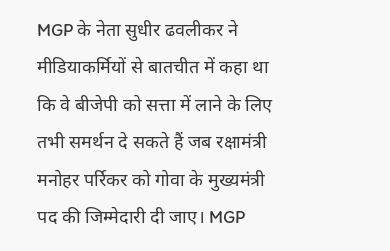MGP के नेता सुधीर ढवलीकर ने मीडियाकर्मियों से बातचीत में कहा था कि वे बीजेपी को सत्ता में लाने के लिए तभी समर्थन दे सकते हैं जब रक्षामंत्री मनोहर पर्रिकर को गोवा के मुख्यमंत्री पद की जिम्मेदारी दी जाए। MGP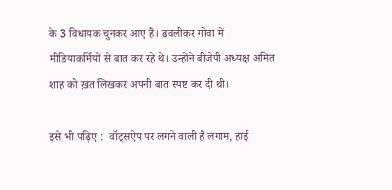के 3 विधायक चुनकर आए हैं। ढवलीकर गोवा में मीडियाकर्मियों से बात कर रहे थे। उन्होंने बीजेपी अध्यक्ष अमित शाह को ख़त लिखकर अपनी बात स्पष्ट कर दी थी।

इसे भी पढ़िए :  वॉट्सऐप पर लगने वाली है लगाम, हाई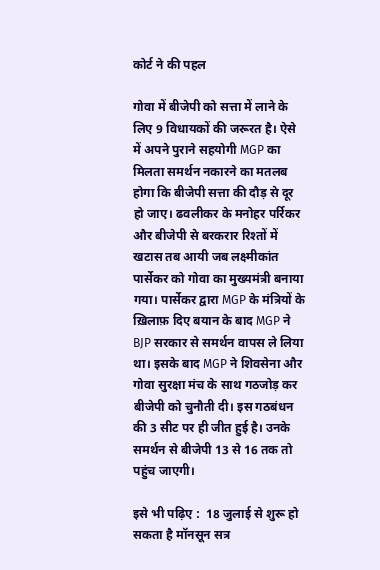कोर्ट ने की पहल

गोवा में बीजेपी को सत्ता में लाने के लिए 9 विधायकों की जरूरत है। ऐसे में अपने पुराने सहयोगी MGP का मिलता समर्थन नकारने का मतलब होगा कि बीजेपी सत्ता की दौड़ से दूर हो जाए। ढवलीकर के मनोहर पर्रिकर और बीजेपी से बरकरार रिश्तों में खटास तब आयी जब लक्ष्मीकांत पार्सेकर को गोवा का मुख्यमंत्री बनाया गया। पार्सेकर द्वारा MGP के मंत्रियों के ख़िलाफ़ दिए बयान के बाद MGP ने BJP सरकार से समर्थन वापस ले लिया था। इसके बाद MGP ने शिवसेना और गोवा सुरक्षा मंच के साथ गठजोड़ कर बीजेपी को चुनौती दी। इस गठबंधन की 3 सीट पर ही जीत हुई है। उनके समर्थन से बीजेपी 13 से 16 तक तो पहुंच जाएगी।

इसे भी पढ़िए :  18 जुलाई से शुरू हो सकता है मॉनसून सत्र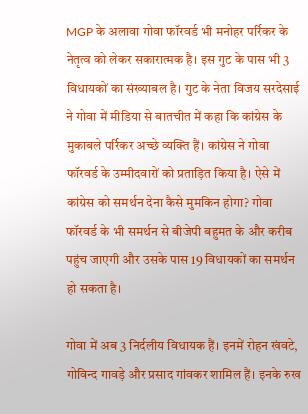MGP के अलावा गोवा फॉरवर्ड भी मनोहर पर्रिकर के नेतृत्व को लेकर सकारात्मक है। इस गुट के पास भी 3 विधायकों का संख्याबल है। गुट के नेता विजय सरदेसाई ने गोवा में मीडिया से बातचीत में कहा कि कांग्रेस के मुकाबले पर्रिकर अच्छे व्यक्ति हैं। कांग्रेस ने गोवा फॉरवर्ड के उम्मीदवारों को प्रताड़ित किया है। ऐसे में कांग्रेस को समर्थन देना कैसे मुमकिन होगा? गोवा फॉरवर्ड के भी समर्थन से बीजेपी बहुमत के और करीब पहुंच जाएगी और उसके पास 19 विधायकों का समर्थन हो सकता है।

गोवा में अब 3 निर्दलीय विधायक हैं। इनमें रोहन खंवटे, गोविन्द गावड़े और प्रसाद गांवकर शामिल हैं। इनके रुख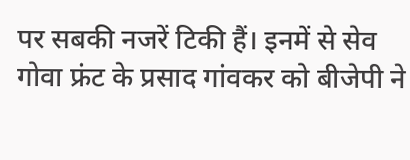पर सबकी नजरें टिकी हैं। इनमें से सेव गोवा फ्रंट के प्रसाद गांवकर को बीजेपी ने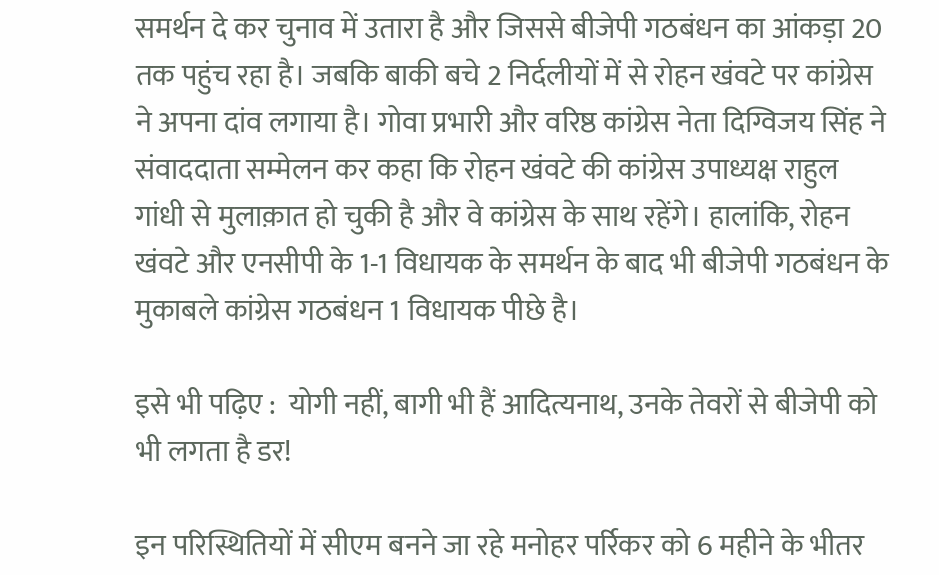समर्थन दे कर चुनाव में उतारा है और जिससे बीजेपी गठबंधन का आंकड़ा 20 तक पहुंच रहा है। जबकि बाकी बचे 2 निर्दलीयों में से रोहन खंवटे पर कांग्रेस ने अपना दांव लगाया है। गोवा प्रभारी और वरिष्ठ कांग्रेस नेता दिग्विजय सिंह ने संवाददाता सम्मेलन कर कहा कि रोहन खंवटे की कांग्रेस उपाध्यक्ष राहुल गांधी से मुलाक़ात हो चुकी है और वे कांग्रेस के साथ रहेंगे। हालांकि, रोहन खंवटे और एनसीपी के 1-1 विधायक के समर्थन के बाद भी बीजेपी गठबंधन के मुकाबले कांग्रेस गठबंधन 1 विधायक पीछे है।

इसे भी पढ़िए :  योगी नहीं, बागी भी हैं आदित्यनाथ, उनके तेवरों से बीजेपी को भी लगता है डर!

इन परिस्थितियों में सीएम बनने जा रहे मनोहर पर्रिकर को 6 महीने के भीतर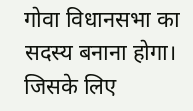गोवा विधानसभा का सदस्य बनाना होगा। जिसके लिए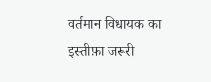वर्तमान विधायक का इस्तीफ़ा जरूरी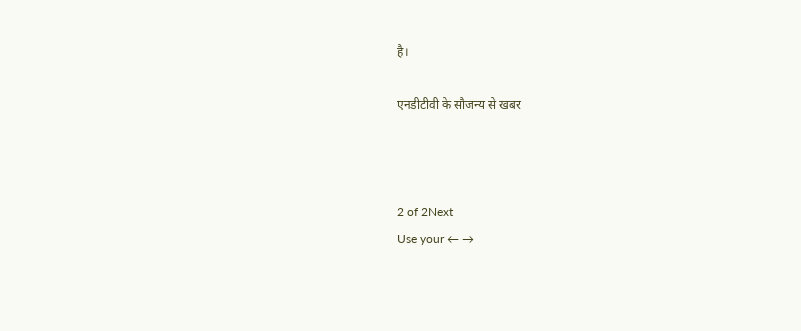है।

एनडीटीवी के सौजन्य से खबर



2 of 2Next
Use your ← →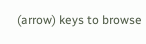(arrow) keys to browse